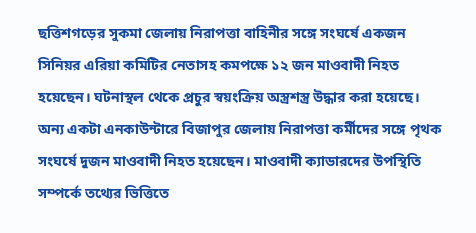ছত্তিশগড়ের সুকমা জেলায় নিরাপত্তা বাহিনীর সঙ্গে সংঘর্ষে একজন সিনিয়র এরিয়া কমিটির নেতাসহ কমপক্ষে ১২ জন মাওবাদী নিহত হয়েছেন। ঘটনাস্থল থেকে প্রচুর স্বয়ংক্রিয় অস্ত্রশস্ত্র উদ্ধার করা হয়েছে। অন্য একটা এনকাউন্টারে বিজাপুর জেলায় নিরাপত্তা কর্মীদের সঙ্গে পৃথক সংঘর্ষে দুজন মাওবাদী নিহত হয়েছেন। মাওবাদী ক্যাডারদের উপস্থিতি সম্পর্কে তথ্যের ভিত্তিতে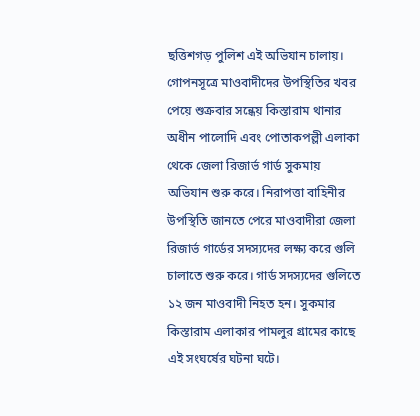ছত্তিশগড় পুলিশ এই অভিযান চালায়।
গোপনসূত্রে মাওবাদীদের উপস্থিতির খবর পেয়ে শুক্রবার সন্ধেয় কিস্তারাম থানার অধীন পালোদি এবং পোতাকপল্লী এলাকা থেকে জেলা রিজার্ভ গার্ড সুকমায় অভিযান শুরু করে। নিরাপত্তা বাহিনীর উপস্থিতি জানতে পেরে মাওবাদীরা জেলা রিজার্ভ গার্ডের সদস্যদের লক্ষ্য করে গুলি চালাতে শুরু করে। গার্ড সদস্যদের গুলিতে ১২ জন মাওবাদী নিহত হন। সুকমার কিস্তারাম এলাকার পামলুর গ্রামের কাছে এই সংঘর্ষের ঘটনা ঘটে।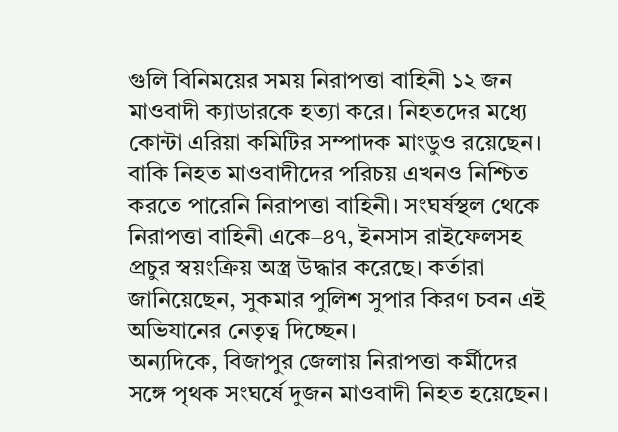গুলি বিনিময়ের সময় নিরাপত্তা বাহিনী ১২ জন মাওবাদী ক্যাডারকে হত্যা করে। নিহতদের মধ্যে কোন্টা এরিয়া কমিটির সম্পাদক মাংডুও রয়েছেন। বাকি নিহত মাওবাদীদের পরিচয় এখনও নিশ্চিত করতে পারেনি নিরাপত্তা বাহিনী। সংঘর্ষস্থল থেকে নিরাপত্তা বাহিনী একে–৪৭, ইনসাস রাইফেলসহ প্রচুর স্বয়ংক্রিয় অস্ত্র উদ্ধার করেছে। কর্তারা জানিয়েছেন, সুকমার পুলিশ সুপার কিরণ চবন এই অভিযানের নেতৃত্ব দিচ্ছেন।
অন্যদিকে, বিজাপুর জেলায় নিরাপত্তা কর্মীদের সঙ্গে পৃথক সংঘর্ষে দুজন মাওবাদী নিহত হয়েছেন।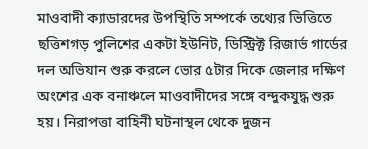মাওবাদী ক্যাডারদের উপস্থিতি সম্পর্কে তথ্যের ভিত্তিতে ছত্তিশগড় পুলিশের একটা ইউনিট, ডিস্ট্রিক্ট রিজার্ভ গার্ডের দল অভিযান শুরু করলে ভোর ৫টার দিকে জেলার দক্ষিণ অংশের এক বনাঞ্চলে মাওবাদীদের সঙ্গে বন্দুকযুদ্ধ শুরু হয়। নিরাপত্তা বাহিনী ঘটনাস্থল থেকে দুজন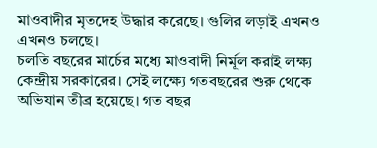মাওবাদীর মৃতদেহ উদ্ধার করেছে। গুলির লড়াই এখনও এখনও চলছে।
চলতি বছরের মার্চের মধ্যে মাওবাদী নির্মূল করাই লক্ষ্য কেন্দ্রীয় সরকারের। সেই লক্ষ্যে গতবছরের শুরু থেকে অভিযান তীব্র হয়েছে। গত বছর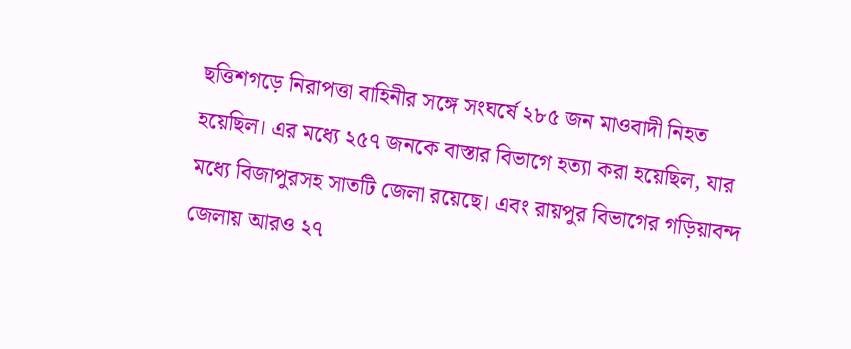ছত্তিশগড়ে নিরাপত্তা বাহিনীর সঙ্গে সংঘর্ষে ২৮৫ জন মাওবাদী নিহত হয়েছিল। এর মধ্যে ২৫৭ জনকে বাস্তার বিভাগে হত্যা করা হয়েছিল, যার মধ্যে বিজাপুরসহ সাতটি জেলা রয়েছে। এবং রায়পুর বিভাগের গড়িয়াবন্দ জেলায় আরও ২৭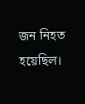জন নিহত হয়েছিল।